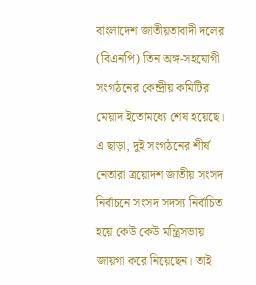বাংলাদেশ জাতীয়তাবাদী দলের (বিএনপি) তিন অঙ্গ-সহযোগী সংগঠনের কেন্দ্রীয় কমিটির মেয়াদ ইতোমধ্যে শেষ হয়েছে। এ ছাড়া, দুই সংগঠনের শীর্ষ নেতারা ত্রয়োদশ জাতীয় সংসদ নির্বাচনে সংসদ সদস্য নির্বাচিত হয়ে কেউ কেউ মন্ত্রিসভায় জায়গা করে নিয়েছেন। তাই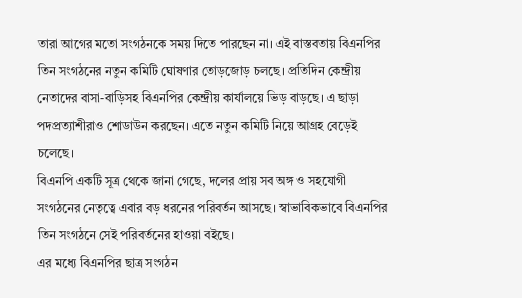তারা আগের মতো সংগঠনকে সময় দিতে পারছেন না। এই বাস্তবতায় বিএনপির তিন সংগঠনের নতুন কমিটি ঘোষণার তোড়জোড় চলছে। প্রতিদিন কেন্দ্রীয় নেতাদের বাসা-বাড়িসহ বিএনপির কেন্দ্রীয় কার্যালয়ে ভিড় বাড়ছে। এ ছাড়া পদপ্রত্যাশীরাও শোডাউন করছেন। এতে নতুন কমিটি নিয়ে আগ্রহ বেড়েই চলেছে।
বিএনপি একটি সূত্র থেকে জানা গেছে, দলের প্রায় সব অঙ্গ ও সহযোগী সংগঠনের নেতৃত্বে এবার বড় ধরনের পরিবর্তন আসছে। স্বাভাবিকভাবে বিএনপির তিন সংগঠনে সেই পরিবর্তনের হাওয়া বইছে।
এর মধ্যে বিএনপির ছাত্র সংগঠন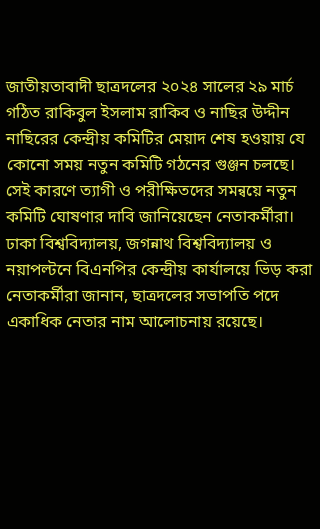জাতীয়তাবাদী ছাত্রদলের ২০২৪ সালের ২৯ মার্চ গঠিত রাকিবুল ইসলাম রাকিব ও নাছির উদ্দীন নাছিরের কেন্দ্রীয় কমিটির মেয়াদ শেষ হওয়ায় যে কোনো সময় নতুন কমিটি গঠনের গুঞ্জন চলছে। সেই কারণে ত্যাগী ও পরীক্ষিতদের সমন্বয়ে নতুন কমিটি ঘোষণার দাবি জানিয়েছেন নেতাকর্মীরা।
ঢাকা বিশ্ববিদ্যালয়, জগন্নাথ বিশ্ববিদ্যালয় ও নয়াপল্টনে বিএনপির কেন্দ্রীয় কার্যালয়ে ভিড় করা নেতাকর্মীরা জানান, ছাত্রদলের সভাপতি পদে একাধিক নেতার নাম আলোচনায় রয়েছে।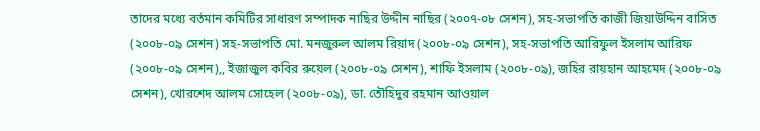তাদের মধ্যে বর্তমান কমিটির সাধারণ সম্পাদক নাছির উদ্দীন নাছির (২০০৭-০৮ সেশন), সহ-সভাপতি কাজী জিয়াউদ্দিন বাসিত (২০০৮-০৯ সেশন) সহ-সভাপতি মো. মনজুরুল আলম রিয়াদ (২০০৮-০৯ সেশন), সহ-সভাপতি আরিফুল ইসলাম আরিফ (২০০৮-০৯ সেশন),, ইজাজুল কবির রুয়েল (২০০৮-০৯ সেশন), শাফি ইসলাম (২০০৮-০৯), জহির রায়হান আহমেদ (২০০৮-০৯ সেশন), খোরশেদ আলম সোহেল (২০০৮-০৯), ডা. তৌহিদুর রহমান আওয়াল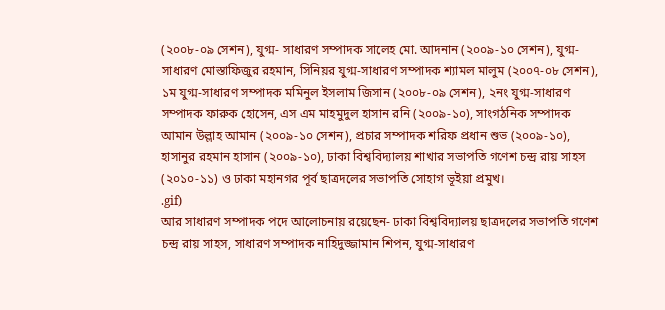(২০০৮-০৯ সেশন), যুগ্ম- সাধারণ সম্পাদক সালেহ মো. আদনান (২০০৯-১০ সেশন), যুগ্ম-সাধারণ মোস্তাফিজুর রহমান, সিনিয়র যুগ্ম-সাধারণ সম্পাদক শ্যামল মালুম (২০০৭-০৮ সেশন), ১ম যুগ্ম-সাধারণ সম্পাদক মমিনুল ইসলাম জিসান (২০০৮-০৯ সেশন), ২নং যুগ্ম-সাধারণ সম্পাদক ফারুক হোসেন, এস এম মাহমুদুল হাসান রনি (২০০৯-১০), সাংগঠনিক সম্পাদক আমান উল্লাহ আমান (২০০৯-১০ সেশন), প্রচার সম্পাদক শরিফ প্রধান শুভ (২০০৯-১০), হাসানুর রহমান হাসান (২০০৯-১০), ঢাকা বিশ্ববিদ্যালয় শাখার সভাপতি গণেশ চন্দ্র রায় সাহস (২০১০-১১) ও ঢাকা মহানগর পূর্ব ছাত্রদলের সভাপতি সোহাগ ভূইয়া প্রমুখ।
.gif)
আর সাধারণ সম্পাদক পদে আলোচনায় রয়েছেন- ঢাকা বিশ্ববিদ্যালয় ছাত্রদলের সভাপতি গণেশ চন্দ্র রায় সাহস, সাধারণ সম্পাদক নাহিদুজ্জামান শিপন, যুগ্ম-সাধারণ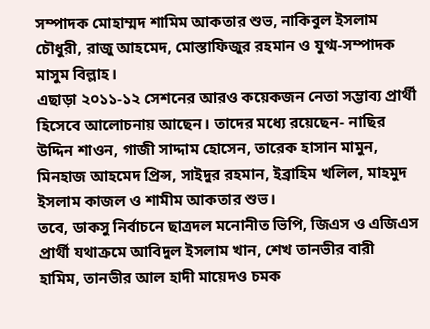সম্পাদক মোহাম্মদ শামিম আকতার শুভ, নাকিবুল ইসলাম চৌধুরী, রাজু আহমেদ, মোস্তাফিজুর রহমান ও যুগ্ম-সম্পাদক মাসুম বিল্লাহ।
এছাড়া ২০১১-১২ সেশনের আরও কয়েকজন নেতা সম্ভাব্য প্রার্থী হিসেবে আলোচনায় আছেন। তাদের মধ্যে রয়েছেন- নাছির উদ্দিন শাওন, গাজী সাদ্দাম হোসেন, তারেক হাসান মামুন, মিনহাজ আহমেদ প্রিন্স, সাইদুর রহমান, ইব্রাহিম খলিল, মাহমুদ ইসলাম কাজল ও শামীম আকতার শুভ।
তবে, ডাকসু নির্বাচনে ছাত্রদল মনোনীত ভিপি, জিএস ও এজিএস প্রার্থী যথাক্রমে আবিদুল ইসলাম খান, শেখ তানভীর বারী হামিম, তানভীর আল হাদী মায়েদও চমক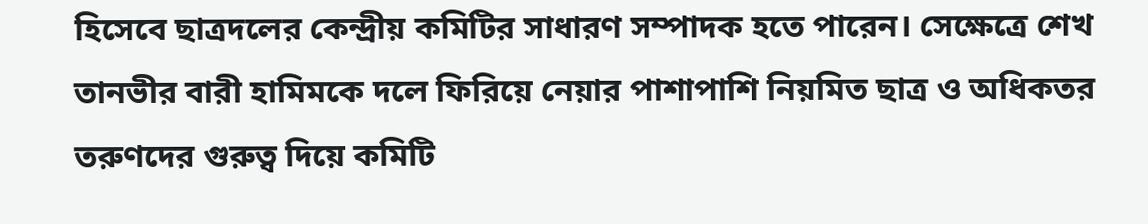হিসেবে ছাত্রদলের কেন্দ্রীয় কমিটির সাধারণ সম্পাদক হতে পারেন। সেক্ষেত্রে শেখ তানভীর বারী হামিমকে দলে ফিরিয়ে নেয়ার পাশাপাশি নিয়মিত ছাত্র ও অধিকতর তরুণদের গুরুত্ব দিয়ে কমিটি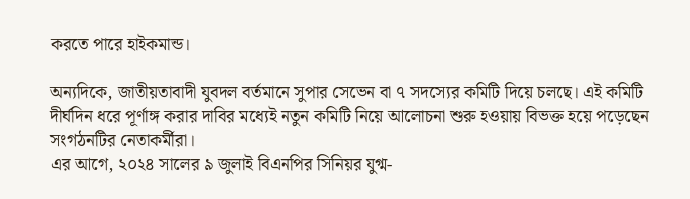করতে পারে হাইকমান্ড।

অন্যদিকে, জাতীয়তাবাদী যুবদল বর্তমানে সুপার সেভেন বা ৭ সদস্যের কমিটি দিয়ে চলছে। এই কমিটি দীর্ঘদিন ধরে পূর্ণাঙ্গ করার দাবির মধ্যেই নতুন কমিটি নিয়ে আলোচনা শুরু হওয়ায় বিভক্ত হয়ে পড়েছেন সংগঠনটির নেতাকর্মীরা।
এর আগে, ২০২৪ সালের ৯ জুলাই বিএনপির সিনিয়র যুগ্ম-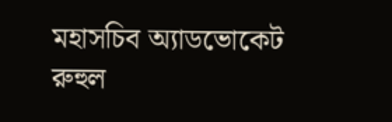মহাসচিব অ্যাডভোকেট রুহুল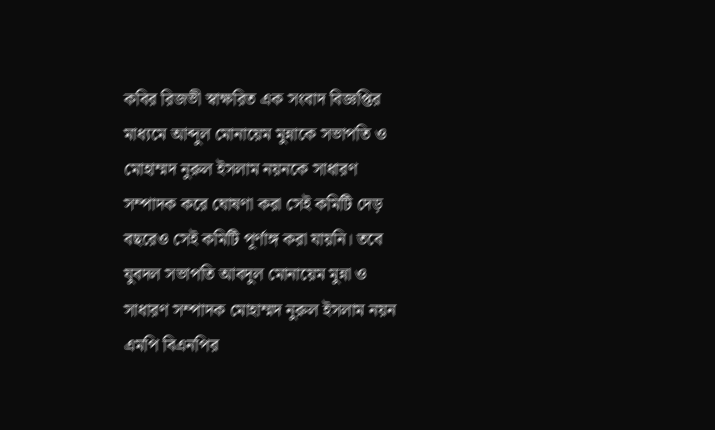কবির রিজভী স্বাক্ষরিত এক সংবাদ বিজ্ঞপ্তির মাধ্যমে আব্দুল মোনায়েম মুন্নাকে সভাপতি ও মোহাম্মদ নুরুল ইসলাম নয়নকে সাধারণ সম্পাদক করে ঘোষণা করা সেই কমিটি দেড় বছরেও সেই কমিটি পূর্ণাঙ্গ করা যায়নি। তবে যুবদল সভাপতি আবদুল মোনায়েম মুন্না ও সাধারণ সম্পাদক মোহাম্মদ নুরুল ইসলাম নয়ন এমপি বিএনপির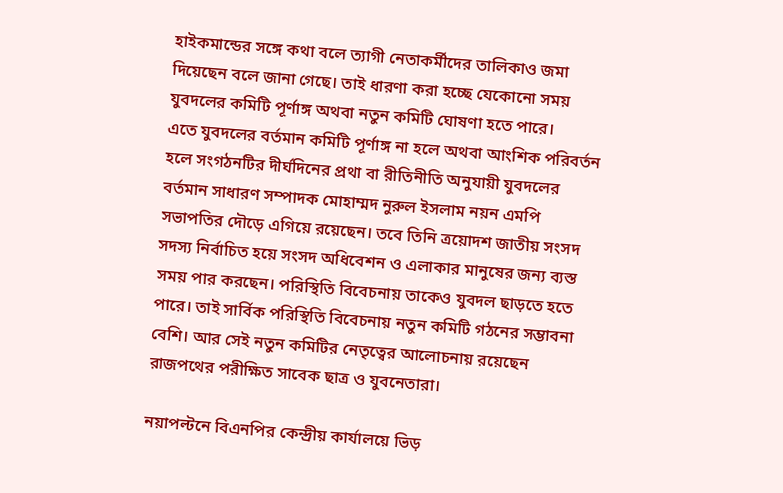হাইকমান্ডের সঙ্গে কথা বলে ত্যাগী নেতাকর্মীদের তালিকাও জমা দিয়েছেন বলে জানা গেছে। তাই ধারণা করা হচ্ছে যেকোনো সময় যুবদলের কমিটি পূর্ণাঙ্গ অথবা নতুন কমিটি ঘোষণা হতে পারে।
এতে যুবদলের বর্তমান কমিটি পূর্ণাঙ্গ না হলে অথবা আংশিক পরিবর্তন হলে সংগঠনটির দীর্ঘদিনের প্রথা বা রীতিনীতি অনুযায়ী যুবদলের বর্তমান সাধারণ সম্পাদক মোহাম্মদ নুরুল ইসলাম নয়ন এমপি সভাপতির দৌড়ে এগিয়ে রয়েছেন। তবে তিনি ত্রয়োদশ জাতীয় সংসদ সদস্য নির্বাচিত হয়ে সংসদ অধিবেশন ও এলাকার মানুষের জন্য ব্যস্ত সময় পার করছেন। পরিস্থিতি বিবেচনায় তাকেও যুবদল ছাড়তে হতে পারে। তাই সার্বিক পরিস্থিতি বিবেচনায় নতুন কমিটি গঠনের সম্ভাবনা বেশি। আর সেই নতুন কমিটির নেতৃত্বের আলোচনায় রয়েছেন রাজপথের পরীক্ষিত সাবেক ছাত্র ও যুবনেতারা।

নয়াপল্টনে বিএনপির কেন্দ্রীয় কার্যালয়ে ভিড়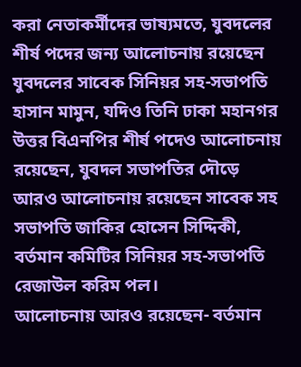করা নেতাকর্মীদের ভাষ্যমতে, যুবদলের শীর্ষ পদের জন্য আলোচনায় রয়েছেন যুবদলের সাবেক সিনিয়র সহ-সভাপতি হাসান মামুন, যদিও তিনি ঢাকা মহানগর উত্তর বিএনপির শীর্ষ পদেও আলোচনায় রয়েছেন, যুবদল সভাপতির দৌড়ে আরও আলোচনায় রয়েছেন সাবেক সহ সভাপতি জাকির হোসেন সিদ্দিকী, বর্তমান কমিটির সিনিয়র সহ-সভাপতি রেজাউল করিম পল।
আলোচনায় আরও রয়েছেন- বর্তমান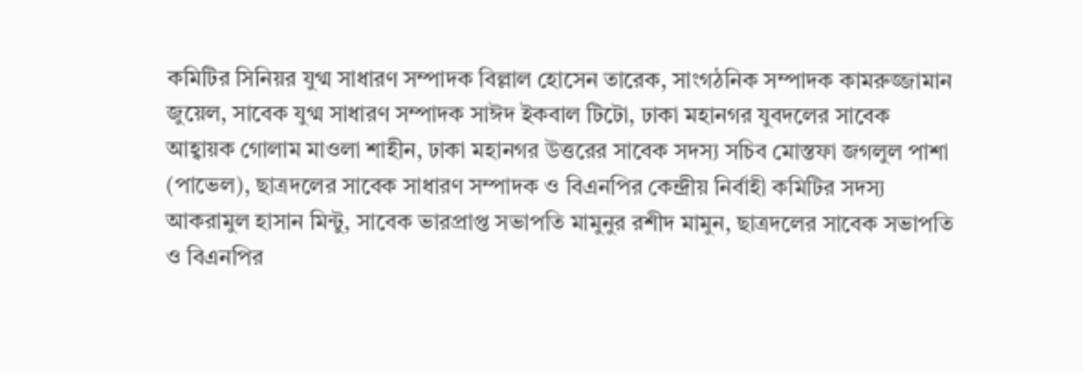কমিটির সিনিয়র যুগ্ম সাধারণ সম্পাদক বিল্লাল হোসেন তারেক, সাংগঠনিক সম্পাদক কামরুজ্জামান জুয়েল, সাবেক যুগ্ম সাধারণ সম্পাদক সাঈদ ইকবাল টিটো, ঢাকা মহানগর যুবদলের সাবেক আহ্বায়ক গোলাম মাওলা শাহীন, ঢাকা মহানগর উত্তরের সাবেক সদস্য সচিব মোস্তফা জগলুল পাশা (পাভেল), ছাত্রদলের সাবেক সাধারণ সম্পাদক ও বিএনপির কেন্দ্রীয় নির্বাহী কমিটির সদস্য আকরামুল হাসান মিন্টু, সাবেক ভারপ্রাপ্ত সভাপতি মামুনুর রশীদ মামুন, ছাত্রদলের সাবেক সভাপতি ও বিএনপির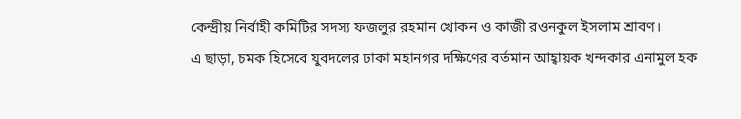কেন্দ্রীয় নির্বাহী কমিটির সদস্য ফজলুর রহমান খোকন ও কাজী রওনকুল ইসলাম শ্রাবণ।
এ ছাড়া, চমক হিসেবে যুবদলের ঢাকা মহানগর দক্ষিণের বর্তমান আহ্বায়ক খন্দকার এনামুল হক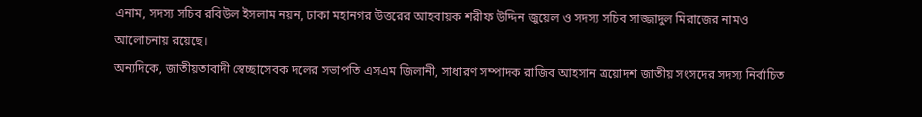এনাম, সদস্য সচিব রবিউল ইসলাম নয়ন, ঢাকা মহানগর উত্তরের আহবায়ক শরীফ উদ্দিন জুয়েল ও সদস্য সচিব সাজ্জাদুল মিরাজের নামও আলোচনায় রয়েছে।
অন্যদিকে, জাতীয়তাবাদী স্বেচ্ছাসেবক দলের সভাপতি এসএম জিলানী, সাধারণ সম্পাদক রাজিব আহসান ত্রয়োদশ জাতীয় সংসদের সদস্য নির্বাচিত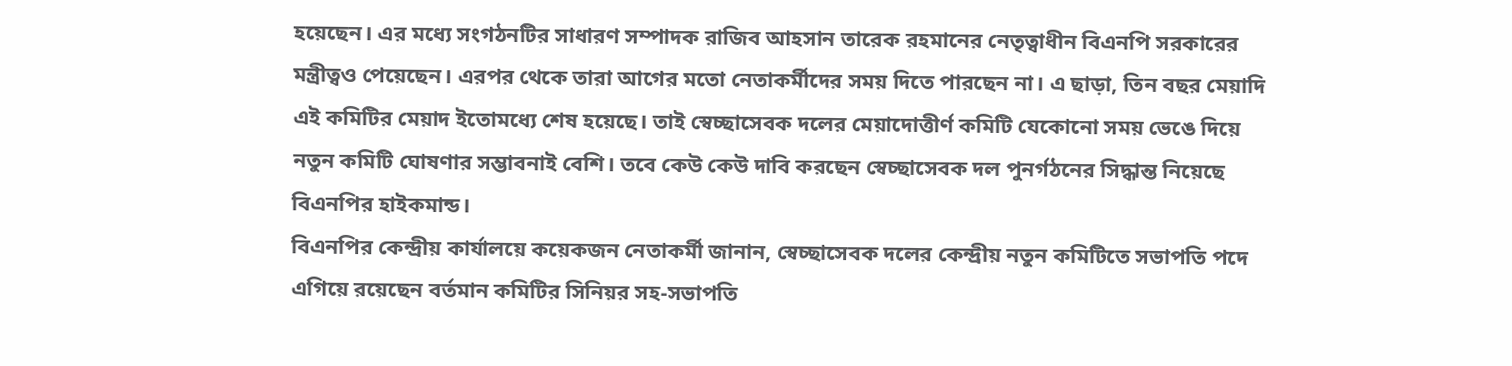হয়েছেন। এর মধ্যে সংগঠনটির সাধারণ সম্পাদক রাজিব আহসান তারেক রহমানের নেতৃত্বাধীন বিএনপি সরকারের মন্ত্রীত্বও পেয়েছেন। এরপর থেকে তারা আগের মতো নেতাকর্মীদের সময় দিতে পারছেন না। এ ছাড়া, তিন বছর মেয়াদি এই কমিটির মেয়াদ ইতোমধ্যে শেষ হয়েছে। তাই স্বেচ্ছাসেবক দলের মেয়াদোত্তীর্ণ কমিটি যেকোনো সময় ভেঙে দিয়ে নতুন কমিটি ঘোষণার সম্ভাবনাই বেশি। তবে কেউ কেউ দাবি করছেন স্বেচ্ছাসেবক দল পুনর্গঠনের সিদ্ধান্ত নিয়েছে বিএনপির হাইকমান্ড।
বিএনপির কেন্দ্রীয় কার্যালয়ে কয়েকজন নেতাকর্মী জানান, স্বেচ্ছাসেবক দলের কেন্দ্রীয় নতুন কমিটিতে সভাপতি পদে এগিয়ে রয়েছেন বর্তমান কমিটির সিনিয়র সহ-সভাপতি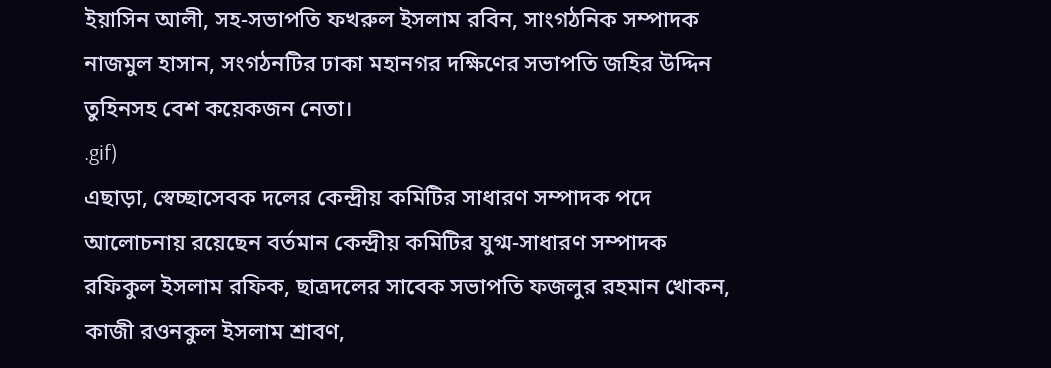ইয়াসিন আলী, সহ-সভাপতি ফখরুল ইসলাম রবিন, সাংগঠনিক সম্পাদক নাজমুল হাসান, সংগঠনটির ঢাকা মহানগর দক্ষিণের সভাপতি জহির উদ্দিন তুহিনসহ বেশ কয়েকজন নেতা।
.gif)
এছাড়া, স্বেচ্ছাসেবক দলের কেন্দ্রীয় কমিটির সাধারণ সম্পাদক পদে আলোচনায় রয়েছেন বর্তমান কেন্দ্রীয় কমিটির যুগ্ম-সাধারণ সম্পাদক রফিকুল ইসলাম রফিক, ছাত্রদলের সাবেক সভাপতি ফজলুর রহমান খোকন, কাজী রওনকুল ইসলাম শ্রাবণ,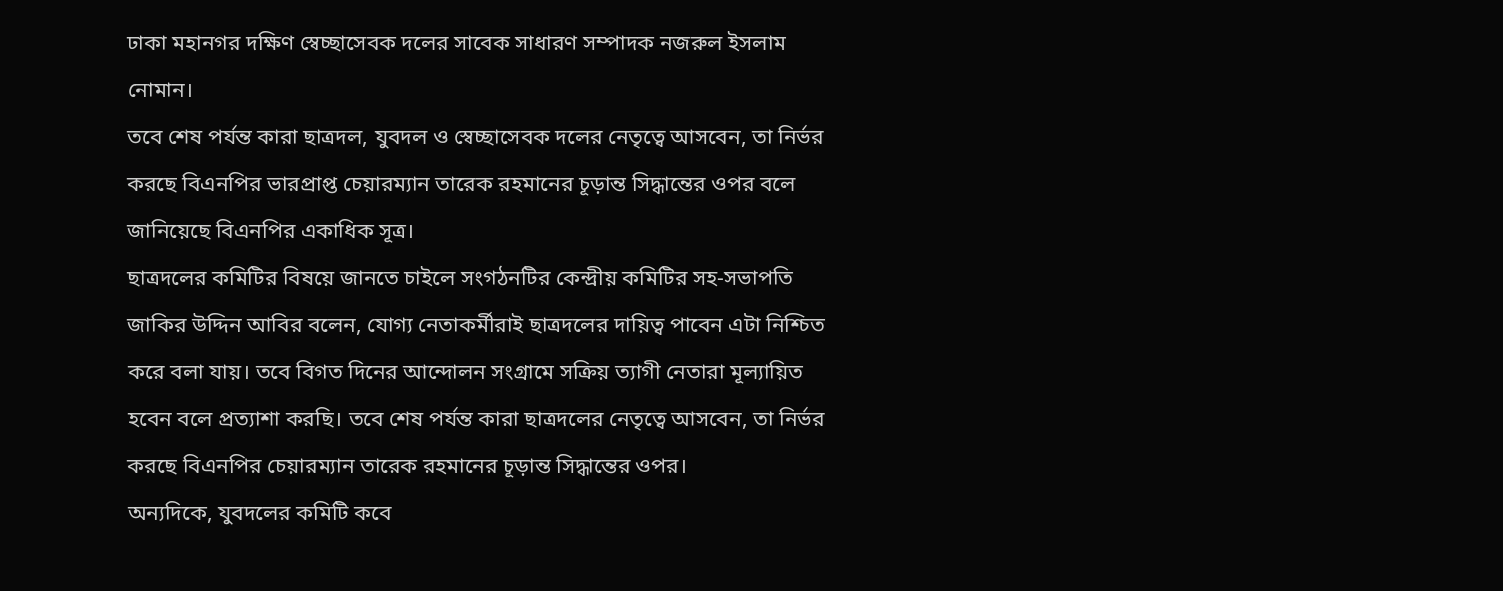ঢাকা মহানগর দক্ষিণ স্বেচ্ছাসেবক দলের সাবেক সাধারণ সম্পাদক নজরুল ইসলাম নোমান।
তবে শেষ পর্যন্ত কারা ছাত্রদল, যুবদল ও স্বেচ্ছাসেবক দলের নেতৃত্বে আসবেন, তা নির্ভর করছে বিএনপির ভারপ্রাপ্ত চেয়ারম্যান তারেক রহমানের চূড়ান্ত সিদ্ধান্তের ওপর বলে জানিয়েছে বিএনপির একাধিক সূত্র।
ছাত্রদলের কমিটির বিষয়ে জানতে চাইলে সংগঠনটির কেন্দ্রীয় কমিটির সহ-সভাপতি জাকির উদ্দিন আবির বলেন, যোগ্য নেতাকর্মীরাই ছাত্রদলের দায়িত্ব পাবেন এটা নিশ্চিত করে বলা যায়। তবে বিগত দিনের আন্দোলন সংগ্রামে সক্রিয় ত্যাগী নেতারা মূল্যায়িত হবেন বলে প্রত্যাশা করছি। তবে শেষ পর্যন্ত কারা ছাত্রদলের নেতৃত্বে আসবেন, তা নির্ভর করছে বিএনপির চেয়ারম্যান তারেক রহমানের চূড়ান্ত সিদ্ধান্তের ওপর।
অন্যদিকে, যুবদলের কমিটি কবে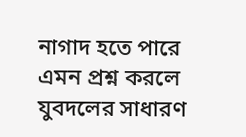নাগাদ হতে পারে এমন প্রশ্ন করলে যুবদলের সাধারণ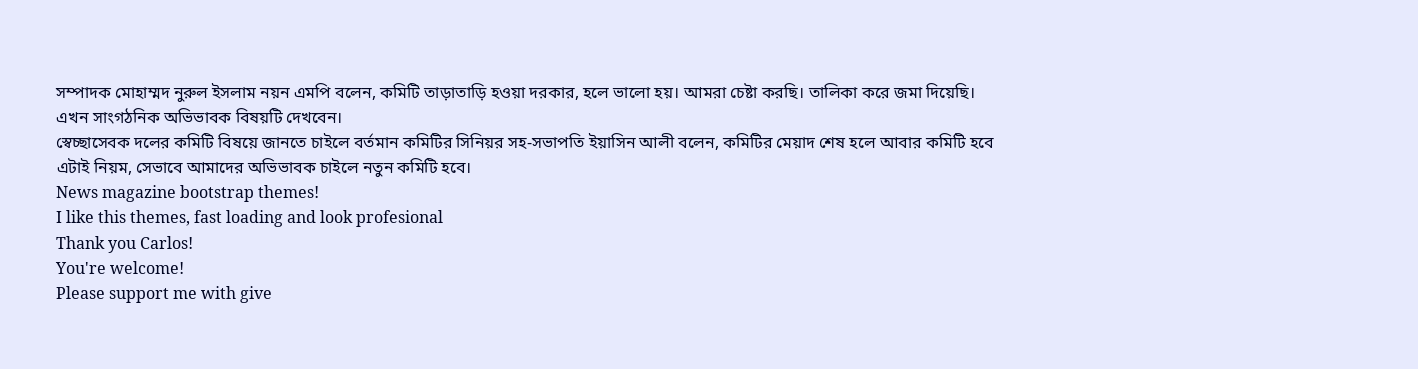সম্পাদক মোহাম্মদ নুরুল ইসলাম নয়ন এমপি বলেন, কমিটি তাড়াতাড়ি হওয়া দরকার, হলে ভালো হয়। আমরা চেষ্টা করছি। তালিকা করে জমা দিয়েছি। এখন সাংগঠনিক অভিভাবক বিষয়টি দেখবেন।
স্বেচ্ছাসেবক দলের কমিটি বিষয়ে জানতে চাইলে বর্তমান কমিটির সিনিয়র সহ-সভাপতি ইয়াসিন আলী বলেন, কমিটির মেয়াদ শেষ হলে আবার কমিটি হবে এটাই নিয়ম, সেভাবে আমাদের অভিভাবক চাইলে নতুন কমিটি হবে।
News magazine bootstrap themes!
I like this themes, fast loading and look profesional
Thank you Carlos!
You're welcome!
Please support me with give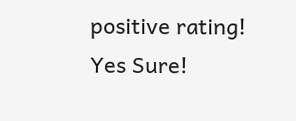positive rating!
Yes Sure!